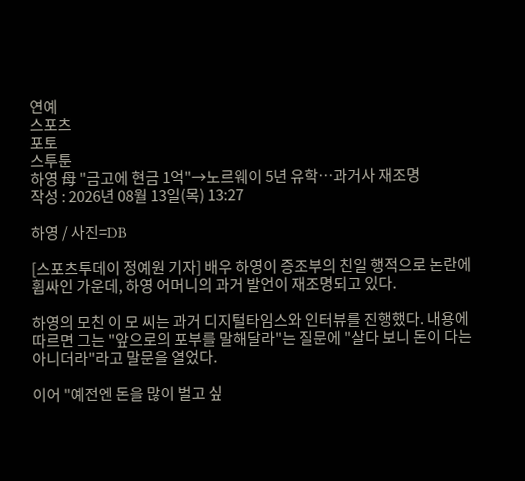연예
스포츠
포토
스투툰
하영 母 "금고에 현금 1억"→노르웨이 5년 유학…과거사 재조명
작성 : 2026년 08월 13일(목) 13:27

하영 / 사진=DB

[스포츠투데이 정예원 기자] 배우 하영이 증조부의 친일 행적으로 논란에 휩싸인 가운데, 하영 어머니의 과거 발언이 재조명되고 있다.

하영의 모친 이 모 씨는 과거 디지털타임스와 인터뷰를 진행했다. 내용에 따르면 그는 "앞으로의 포부를 말해달라"는 질문에 "살다 보니 돈이 다는 아니더라"라고 말문을 열었다.

이어 "예전엔 돈을 많이 벌고 싶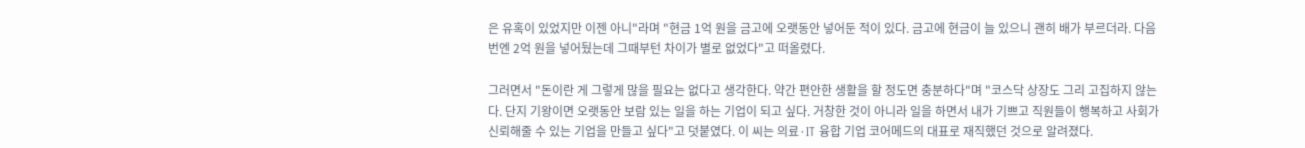은 유혹이 있었지만 이젠 아니"라며 "현금 1억 원을 금고에 오랫동안 넣어둔 적이 있다. 금고에 현금이 늘 있으니 괜히 배가 부르더라. 다음번엔 2억 원을 넣어뒀는데 그때부턴 차이가 별로 없었다"고 떠올렸다.

그러면서 "돈이란 게 그렇게 많을 필요는 없다고 생각한다. 약간 편안한 생활을 할 정도면 충분하다"며 "코스닥 상장도 그리 고집하지 않는다. 단지 기왕이면 오랫동안 보람 있는 일을 하는 기업이 되고 싶다. 거창한 것이 아니라 일을 하면서 내가 기쁘고 직원들이 행복하고 사회가 신뢰해줄 수 있는 기업을 만들고 싶다"고 덧붙였다. 이 씨는 의료·IT 융합 기업 코어메드의 대표로 재직했던 것으로 알려졌다.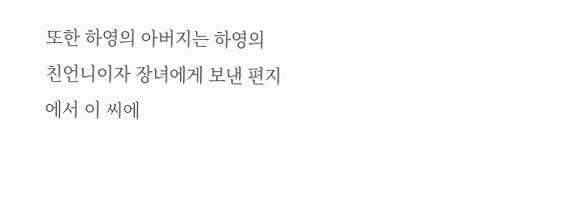또한 하영의 아버지는 하영의 친언니이자 장녀에게 보낸 편지에서 이 씨에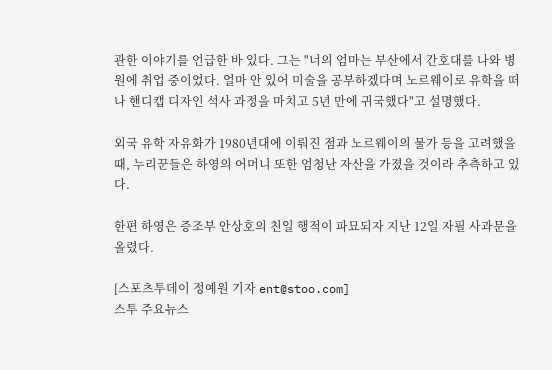관한 이야기를 언급한 바 있다. 그는 "너의 엄마는 부산에서 간호대를 나와 병원에 취업 중이었다. 얼마 안 있어 미술을 공부하겠다며 노르웨이로 유학을 떠나 핸디캡 디자인 석사 과정을 마치고 5년 만에 귀국했다"고 설명했다.

외국 유학 자유화가 1980년대에 이뤄진 점과 노르웨이의 물가 등을 고려했을 때, 누리꾼들은 하영의 어머니 또한 엄청난 자산을 가졌을 것이라 추측하고 있다.

한편 하영은 증조부 안상호의 친일 행적이 파묘되자 지난 12일 자필 사과문을 올렸다.

[스포츠투데이 정예원 기자 ent@stoo.com]
스투 주요뉴스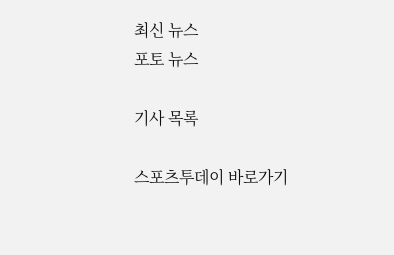최신 뉴스
포토 뉴스

기사 목록

스포츠투데이 바로가기